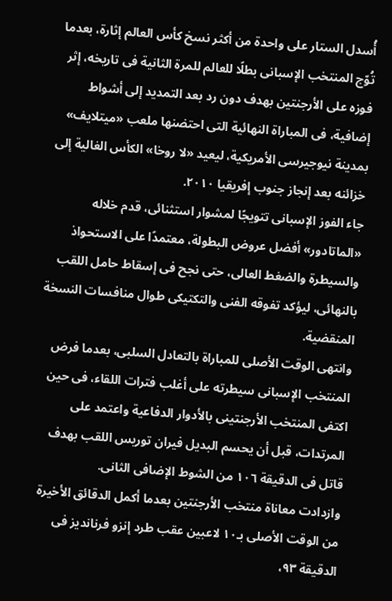أُسدل الستار على واحدة من أكثر نسخ كأس العالم إثارة، بعدما تُوّج المنتخب الإسبانى بطلًا للعالم للمرة الثانية فى تاريخه، إثر فوزه على الأرجنتين بهدف دون رد بعد التمديد إلى أشواط إضافية، فى المباراة النهائية التى احتضنها ملعب «ميتلايف» بمدينة نيوجيرسى الأمريكية، ليعيد «لا روخا» الكأس الغالية إلى خزائنه بعد إنجاز جنوب إفريقيا ٢٠١٠.
جاء الفوز الإسبانى تتويجًا لمشوار استثنائى، قدم خلاله «الماتادور» أفضل عروض البطولة، معتمدًا على الاستحواذ والسيطرة والضغط العالى، حتى نجح فى إسقاط حامل اللقب بالنهائى، ليؤكد تفوقه الفنى والتكتيكى طوال منافسات النسخة المنقضية.
وانتهى الوقت الأصلى للمباراة بالتعادل السلبى، بعدما فرض المنتخب الإسبانى سيطرته على أغلب فترات اللقاء، فى حين اكتفى المنتخب الأرجنتينى بالأدوار الدفاعية واعتمد على المرتدات، قبل أن يحسم البديل فيران توريس اللقب بهدف قاتل فى الدقيقة ١٠٦ من الشوط الإضافى الثانى.
وازدادت معاناة منتخب الأرجنتين بعدما أكمل الدقائق الأخيرة من الوقت الأصلى بـ١٠ لاعبين عقب طرد إنزو فرنانديز فى الدقيقة ٩٣،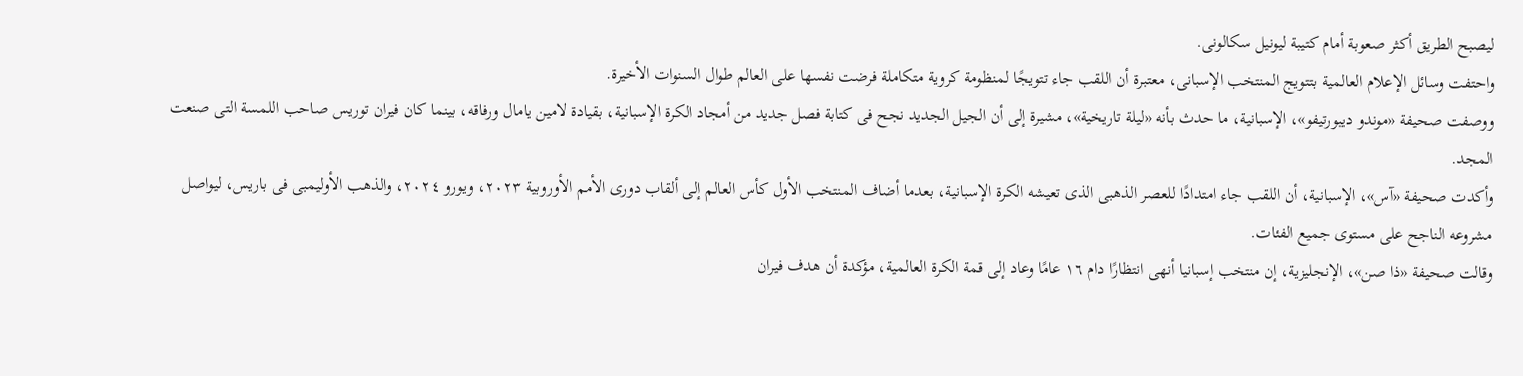ليصبح الطريق أكثر صعوبة أمام كتيبة ليونيل سكالونى.
واحتفت وسائل الإعلام العالمية بتتويج المنتخب الإسبانى، معتبرة أن اللقب جاء تتويجًا لمنظومة كروية متكاملة فرضت نفسها على العالم طوال السنوات الأخيرة.
ووصفت صحيفة «موندو ديبورتيفو»، الإسبانية، ما حدث بأنه «ليلة تاريخية»، مشيرة إلى أن الجيل الجديد نجح فى كتابة فصل جديد من أمجاد الكرة الإسبانية، بقيادة لامين يامال ورفاقه، بينما كان فيران توريس صاحب اللمسة التى صنعت المجد.
وأكدت صحيفة «آس»، الإسبانية، أن اللقب جاء امتدادًا للعصر الذهبى الذى تعيشه الكرة الإسبانية، بعدما أضاف المنتخب الأول كأس العالم إلى ألقاب دورى الأمم الأوروبية ٢٠٢٣، ويورو ٢٠٢٤، والذهب الأوليمبى فى باريس، ليواصل مشروعه الناجح على مستوى جميع الفئات.
وقالت صحيفة «ذا صن»، الإنجليزية، إن منتخب إسبانيا أنهى انتظارًا دام ١٦ عامًا وعاد إلى قمة الكرة العالمية، مؤكدة أن هدف فيران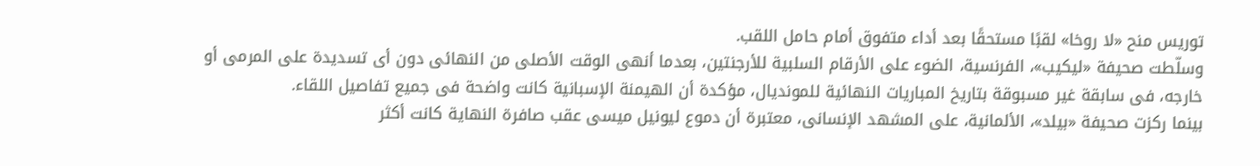توريس منح «لا روخا» لقبًا مستحقًا بعد أداء متفوق أمام حامل اللقب.
وسلّطت صحيفة «ليكيب»، الفرنسية، الضوء على الأرقام السلبية للأرجنتين، بعدما أنهى الوقت الأصلى من النهائى دون أى تسديدة على المرمى أو خارجه، فى سابقة غير مسبوقة بتاريخ المباريات النهائية للمونديال، مؤكدة أن الهيمنة الإسبانية كانت واضحة فى جميع تفاصيل اللقاء.
بينما ركزت صحيفة «بيلد»، الألمانية، على المشهد الإنسانى، معتبرة أن دموع ليونيل ميسى عقب صافرة النهاية كانت أكثر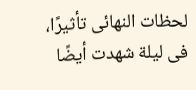لحظات النهائى تأثيرًا، فى ليلة شهدت أيضًا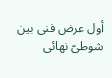أول عرض فنى بين شوطىّ نهائى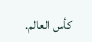كأس العالم.